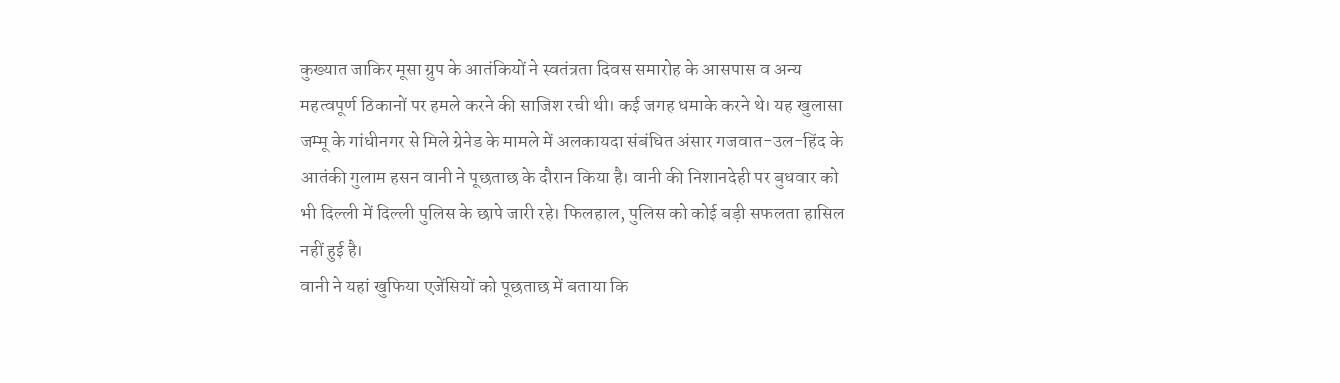कुख्यात जाकिर मूसा ग्रुप के आतंकियों ने स्वतंत्रता दिवस समारोह के आसपास व अन्य महत्वपूर्ण ठिकानों पर हमले करने की साजिश रची थी। कई जगह धमाके करने थे। यह खुलासा जम्मू के गांधीनगर से मिले ग्रेनेड के मामले में अलकायदा संबंधित अंसार गजवात-उल-हिंद के आतंकी गुलाम हसन वानी ने पूछताछ के दौरान किया है। वानी की निशानदेही पर बुधवार को भी दिल्ली में दिल्ली पुलिस के छापे जारी रहे। फिलहाल, पुलिस को कोई बड़ी सफलता हासिल नहीं हुई है।
वानी ने यहां खुफिया एजेंसियों को पूछताछ में बताया कि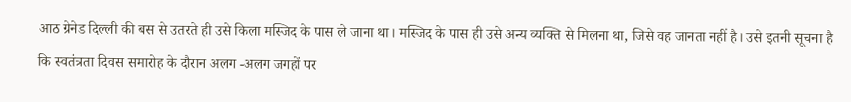आठ ग्रेनेड दिल्ली की बस से उतरते ही उसे किला मस्जिद के पास ले जाना था। मस्जिद के पास ही उसे अन्य व्यक्ति से मिलना था, जिसे वह जानता नहीं है। उसे इतनी सूचना है कि स्वतंत्रता दिवस समारोह के दौरान अलग -अलग जगहों पर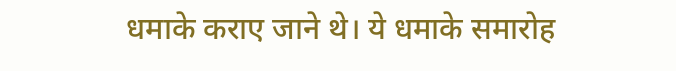धमाके कराए जाने थे। ये धमाके समारोह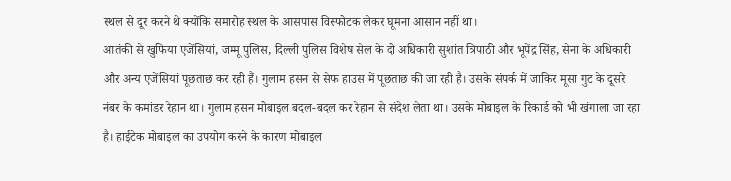स्थल से दूर करने थे क्योंकि समारोह स्थल के आसपास विस्फोटक लेकर घूमना आसान नहीं था।
आतंकी से खुफिया एजेंसियां, जम्मू पुलिस, दिल्ली पुलिस विशेष सेल के दो अधिकारी सुशांत त्रिपाठी और भूपेंद्र सिंह, सेना के अधिकारी और अन्य एजेंसियां पूछताछ कर रही हैं। गुलाम हसन से सेफ हाउस में पूछताछ की जा रही है। उसके संपर्क में जाकिर मूसा गुट के दूसरे नंबर के कमांडर रेहान था। गुलाम हसन मोबाइल बदल-बदल कर रेहान से संदेश लेता था। उसके मोबाइल के रिकार्ड को भी खंगाला जा रहा है। हाईटेक मोबाइल का उपयोग करने के कारण मोबाइल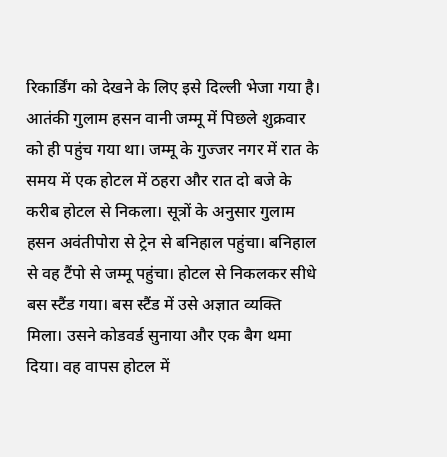रिकार्डिंग को देखने के लिए इसे दिल्ली भेजा गया है।
आतंकी गुलाम हसन वानी जम्मू में पिछले शुक्रवार को ही पहुंच गया था। जम्मू के गुज्जर नगर में रात के समय में एक होटल में ठहरा और रात दो बजे के करीब होटल से निकला। सूत्रों के अनुसार गुलाम हसन अवंतीपोरा से ट्रेन से बनिहाल पहुंचा। बनिहाल से वह टैंपो से जम्मू पहुंचा। होटल से निकलकर सीधे बस स्टैंड गया। बस स्टैंड में उसे अज्ञात व्यक्ति मिला। उसने कोडवर्ड सुनाया और एक बैग थमा दिया। वह वापस होटल में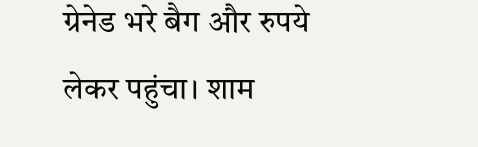ग्रेनेड भरे बैग और रुपये लेकर पहुंचा। शाम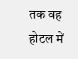तक वह होटल में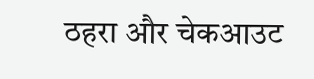ठहरा और चेकआउट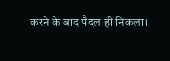करने के बाद पैदल ही निकला।